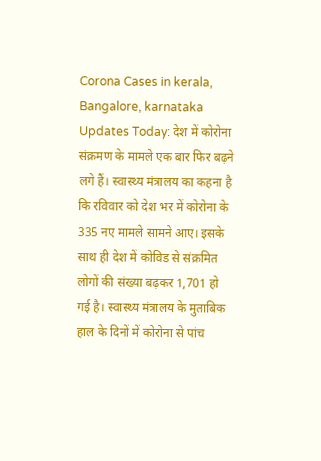Corona Cases in kerala, Bangalore, karnataka Updates Today: देश में कोरोना संक्रमण के मामले एक बार फिर बढ़ने लगे हैं। स्वास्थ्य मंत्रालय का कहना है कि रविवार को देश भर में कोरोना के 335 नए मामले सामने आए। इसके साथ ही देश में कोविड से संक्रमित लोगों की संख्या बढ़कर 1,701 हो गई है। स्वास्थ्य मंत्रालय के मुताबिक हाल के दिनों में कोरोना से पांच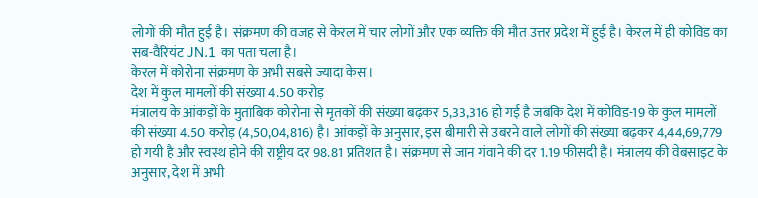लोगों की मौत हुई है। संक्रमण की वजह से केरल में चार लोगों और एक व्यक्ति की मौत उत्तर प्रदेश में हुई है। केरल में ही कोविड का सब-वैरियंट JN.1 का पता चला है।
केरल में कोरोना संक्रमण के अभी सबसे ज्यादा केस।
देश में कुल मामलों की संख्या 4.50 करोड़
मंत्रालय के आंकड़ों के मुताबिक कोरोना से मृतकों की संख्या बढ़कर 5,33,316 हो गई है जबकि देश में कोविड-19 के कुल मामलों की संख्या 4.50 करोड़ (4,50,04,816) है। आंकड़ों के अनुसार, इस बीमारी से उबरने वाले लोगों की संख्या बढ़कर 4,44,69,779 हो गयी है और स्वस्थ होने की राष्ट्रीय दर 98.81 प्रतिशत है। संक्रमण से जान गंवाने की दर 1.19 फीसदी है। मंत्रालय की वेबसाइट के अनुसार, देश में अभी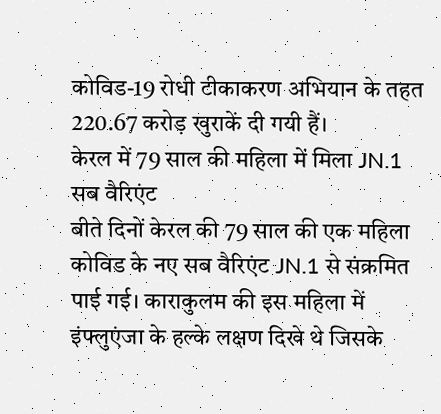कोविड-19 रोधी टीकाकरण अभियान के तहत 220.67 करोड़ खुराकें दी गयी हैं।
केरल में 79 साल की महिला में मिला JN.1 सब वैरिएंट
बीते दिनों केरल की 79 साल की एक महिला कोविड के नए सब वैरिएंट JN.1 से संक्रमित पाई गई। काराकुलम की इस महिला में इंफ्लुएंजा के हल्के लक्षण दिखे थे जिसके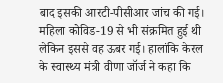बाद इसकी आरटी-पीसीआर जांच की गई। महिला कोविड-19 से भी संक्रमित हुई थी लेकिन इससे वह ऊबर गई। हालांकि केरल के स्वास्थ्य मंत्री वीणा जॉर्ज ने कहा कि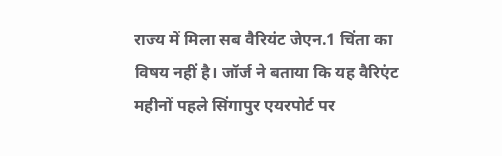राज्य में मिला सब वैरियंट जेएन.1 चिंता का विषय नहीं है। जॉर्ज ने बताया कि यह वैरिएंट महीनों पहले सिंगापुर एयरपोर्ट पर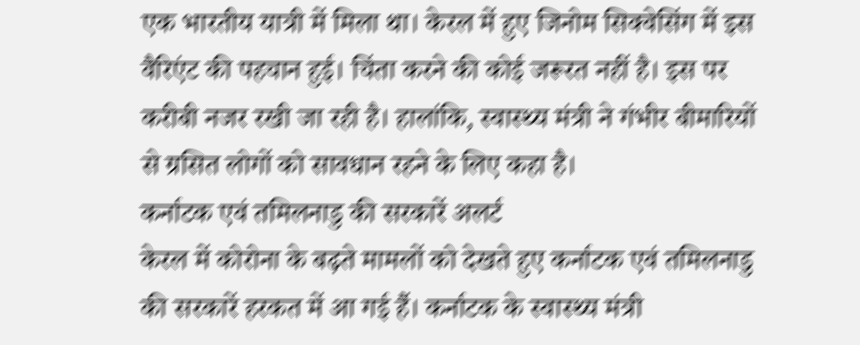एक भारतीय यात्री में मिला था। केरल में हुए जिनोम सिक्वेसिंग में इस वैरिएंट की पहचान हुई। चिंता करने की कोई जरूरत नहीं है। इस पर करीबी नजर रखी जा रही है। हालांकि, स्वास्थ्य मंत्री ने गंभीर बीमारियों से ग्रसित लोगों को सावधान रहने के लिए कहा है।
कर्नाटक एवं तमिलनाडु की सरकारें अलर्ट
केरल में कोरोना के बढ़ते मामलों को देखते हुए कर्नाटक एवं तमिलनाडु की सरकारें हरकत में आ गई हैं। कर्नाटक के स्वास्थ्य मंत्री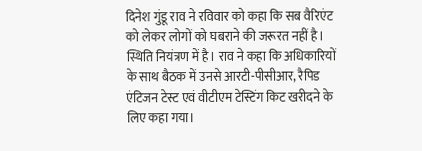दिनेश गुंडू राव ने रविवार को कहा कि सब वैरिएंट को लेकर लोगों को घबराने की जरूरत नहीं है। स्थिति नियंत्रण में है। राव ने कहा कि अधिकारियों के साथ बैठक में उनसे आरटी-पीसीआर, रैपिड एंटिजन टेस्ट एवं वीटीएम टेस्टिंग किट खरीदने के लिए कहा गया।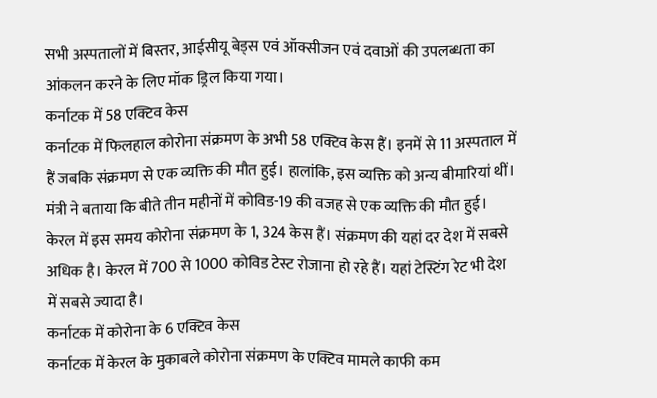सभी अस्पतालों में बिस्तर, आईसीयू बेड्स एवं ऑक्सीजन एवं दवाओं की उपलब्धता का आंकलन करने के लिए मॉक ड्रिल किया गया।
कर्नाटक में 58 एक्टिव केस
कर्नाटक में फिलहाल कोरोना संक्रमण के अभी 58 एक्टिव केस हैं। इनमें से 11 अस्पताल में हैं जबकि संक्रमण से एक व्यक्ति की मौत हुई। हालांकि, इस व्यक्ति को अन्य बीमारियां थीं। मंत्री ने बताया कि बीते तीन महीनों में कोविड-19 की वजह से एक व्यक्ति की मौत हुई। केरल में इस समय कोरोना संक्रमण के 1, 324 केस हैं। संक्रमण की यहां दर देश में सबसे अधिक है। केरल में 700 से 1000 कोविड टेस्ट रोजाना हो रहे हैं। यहां टेस्टिंग रेट भी देश में सबसे ज्यादा है।
कर्नाटक में कोरोना के 6 एक्टिव केस
कर्नाटक में केरल के मुकाबले कोरोना संक्रमण के एक्टिव मामले काफी कम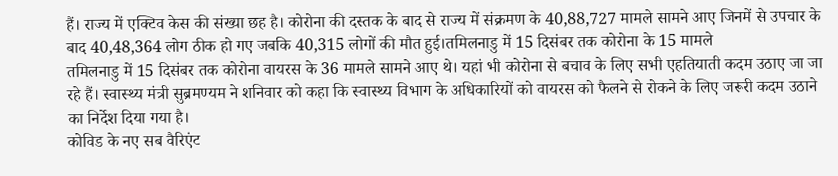हैं। राज्य में एक्टिव केस की संख्या छह है। कोरोना की दस्तक के बाद से राज्य में संक्रमण के 40,88,727 मामले सामने आए जिनमें से उपचार के बाद 40,48,364 लोग ठीक हो गए जबकि 40,315 लोगों की मौत हुई।तमिलनाडु में 15 दिसंबर तक कोरोना के 15 मामले
तमिलनाडु में 15 दिसंबर तक कोरोना वायरस के 36 मामले सामने आए थे। यहां भी कोरोना से बचाव के लिए सभी एहतियाती कदम उठाए जा जा रहे हैं। स्वास्थ्य मंत्री सुब्रमण्यम ने शनिवार को कहा कि स्वास्थ्य विभाग के अधिकारियों को वायरस को फैलने से रोकने के लिए जरूरी कदम उठाने का निर्देश दिया गया है।
कोविड के नए सब वैरिएंट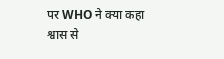पर WHO ने क्या कहा
श्वास से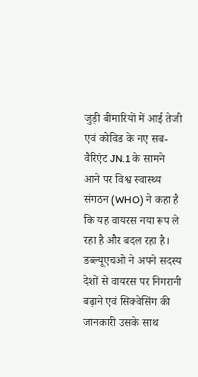जुड़ी बीमारियों में आई तेजी एवं कोविड के नए सब-वैरिएंट JN.1 के सामने आने पर विश्व स्वास्थ्य संगठन (WHO) ने कहा है कि यह वायरस नया रूप ले रहा है और बदल रहा है। डब्ल्यूएचओ ने अपने सदस्य देशों से वायरस पर निगरानी बढ़ाने एवं सिक्वेसिंग की जानकारी उसके साथ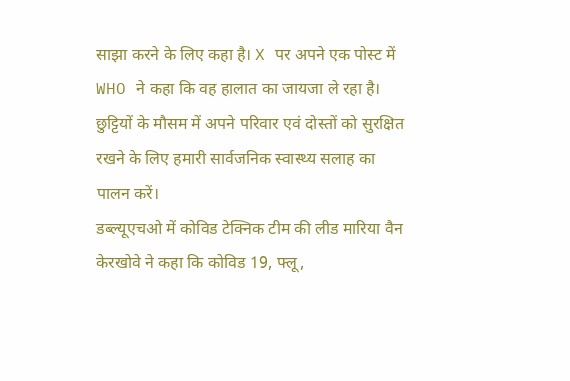साझा करने के लिए कहा है। X पर अपने एक पोस्ट में WHO ने कहा कि वह हालात का जायजा ले रहा है। छुट्टियों के मौसम में अपने परिवार एवं दोस्तों को सुरक्षित रखने के लिए हमारी सार्वजनिक स्वास्थ्य सलाह का पालन करें।
डब्ल्यूएचओ में कोविड टेक्निक टीम की लीड मारिया वैन केरखोवे ने कहा कि कोविड 19, फ्लू,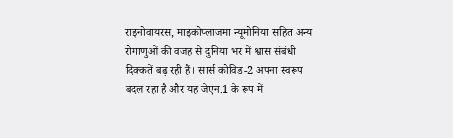राइनोवायरस, माइकोप्लाजमा न्यूमोनिया सहित अन्य रोगाणुओं की वजह से दुनिया भर में श्वास संबंधी दिक्कतें बढ़ रही हैं। सार्स कोविड-2 अपना स्वरूप बदल रहा है और यह जेएन.1 के रूप में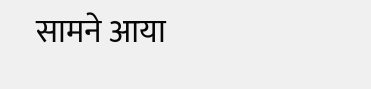सामने आया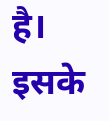है। इसके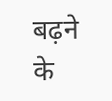बढ़ने के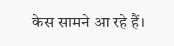केस सामने आ रहे हैं।